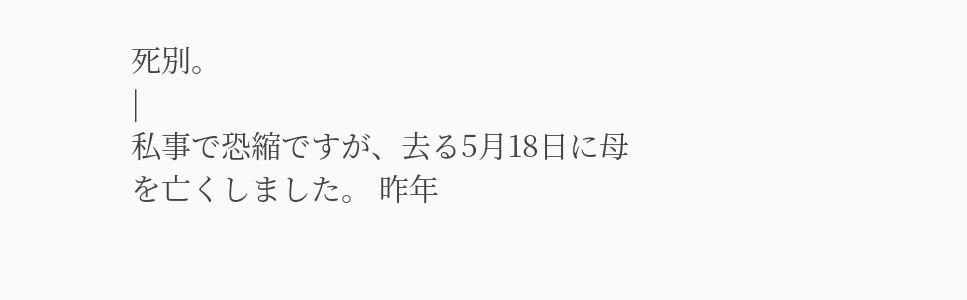死別。
|
私事で恐縮ですが、去る5月18日に母を亡くしました。 昨年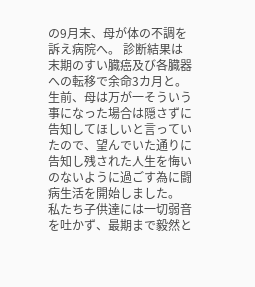の9月末、母が体の不調を訴え病院へ。 診断結果は末期のすい臓癌及び各臓器への転移で余命3カ月と。 生前、母は万が一そういう事になった場合は隠さずに告知してほしいと言っていたので、望んでいた通りに告知し残された人生を悔いのないように過ごす為に闘病生活を開始しました。 私たち子供達には一切弱音を吐かず、最期まで毅然と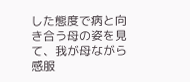した態度で病と向き合う母の姿を見て、我が母ながら感服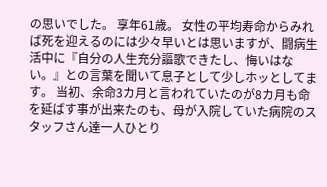の思いでした。 享年61歳。 女性の平均寿命からみれば死を迎えるのには少々早いとは思いますが、闘病生活中に『自分の人生充分謳歌できたし、悔いはない。』との言葉を聞いて息子として少しホッとしてます。 当初、余命3カ月と言われていたのが8カ月も命を延ばす事が出来たのも、母が入院していた病院のスタッフさん達一人ひとり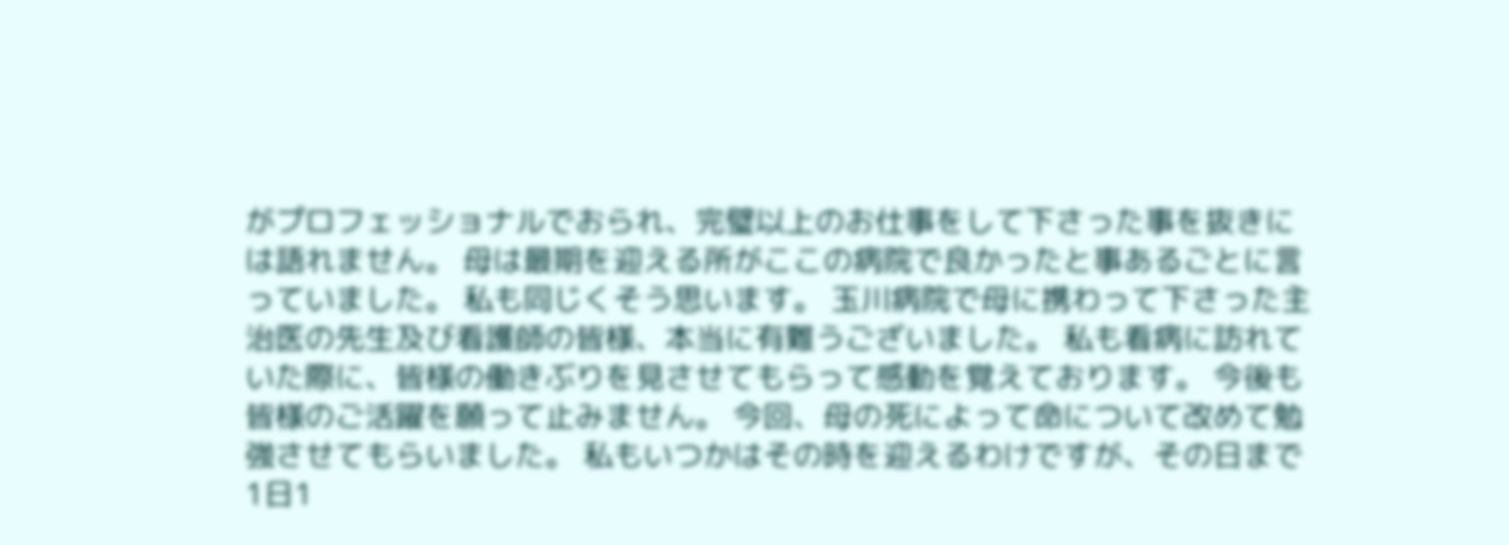がプロフェッショナルでおられ、完璧以上のお仕事をして下さった事を抜きには語れません。 母は最期を迎える所がここの病院で良かったと事あるごとに言っていました。 私も同じくそう思います。 玉川病院で母に携わって下さった主治医の先生及び看護師の皆様、本当に有難うございました。 私も看病に訪れていた際に、皆様の働きぶりを見させてもらって感動を覚えております。 今後も皆様のご活躍を願って止みません。 今回、母の死によって命について改めて勉強させてもらいました。 私もいつかはその時を迎えるわけですが、その日まで1日1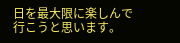日を最大限に楽しんで行こうと思います。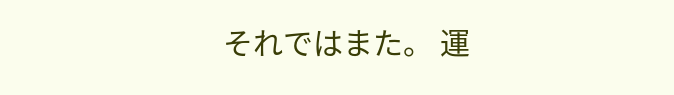それではまた。 運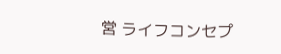営 ライフコンセプ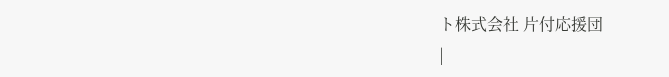ト株式会社 片付応援団
|